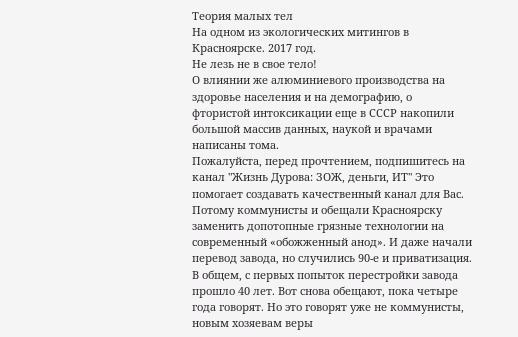Теория малых тел
На одном из экологических митингов в Красноярске. 2017 год.
Не лезь не в свое тело!
О влиянии же алюминиевого производства на здоровье населения и на демографию, о фтористой интоксикации еще в СССР накопили большой массив данных, наукой и врачами написаны тома.
Пожалуйста, перед прочтением, подпишитесь на канал "Жизнь Дурова: ЗОЖ, деньги, ИТ" Это помогает создавать качественный канал для Вас.
Потому коммунисты и обещали Красноярску заменить допотопные грязные технологии на современный «обожженный анод». И даже начали перевод завода, но случились 90-е и приватизация. В общем, с первых попыток перестройки завода прошло 40 лет. Вот снова обещают, пока четыре года говорят. Но это говорят уже не коммунисты, новым хозяевам веры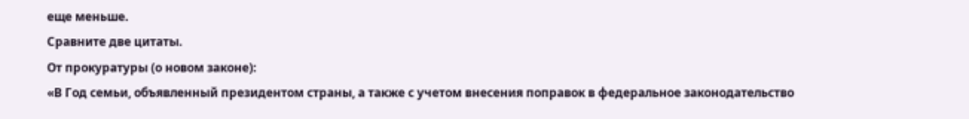еще меньше.
Сравните две цитаты.
От прокуратуры (о новом законе):
«В Год семьи, объявленный президентом страны, а также с учетом внесения поправок в федеральное законодательство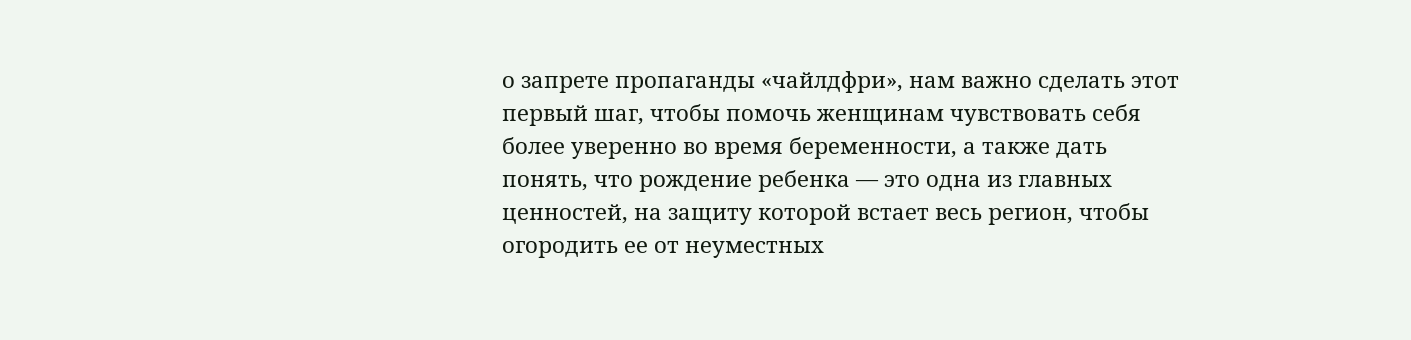о запрете пропаганды «чайлдфри», нам важно сделать этот первый шаг, чтобы помочь женщинам чувствовать себя более уверенно во время беременности, а также дать понять, что рождение ребенка — это одна из главных ценностей, на защиту которой встает весь регион, чтобы огородить ее от неуместных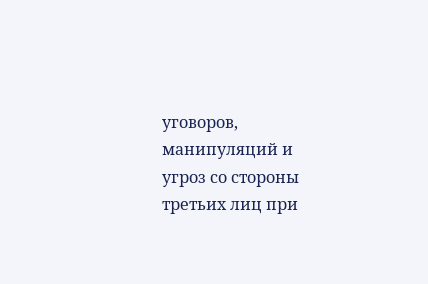уговоров, манипуляций и угроз со стороны третьих лиц при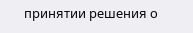принятии решения о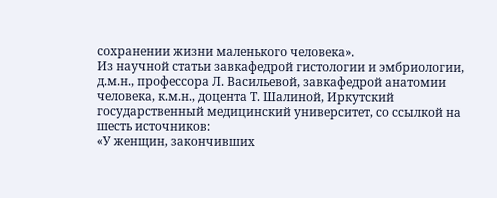сохранении жизни маленького человека».
Из научной статьи завкафедрой гистологии и эмбриологии, д.м.н., профессора Л. Васильевой, завкафедрой анатомии человека, к.м.н., доцента Т. Шалиной, Иркутский государственный медицинский университет, со ссылкой на шесть источников:
«У женщин, закончивших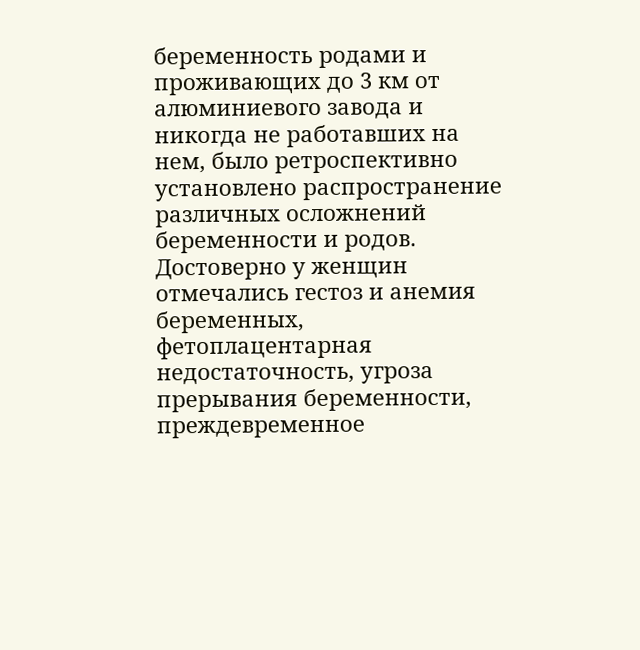беременность родами и проживающих до 3 км от алюминиевого завода и никогда не работавших на нем, было ретроспективно установлено распространение различных осложнений беременности и родов. Достоверно у женщин отмечались гестоз и анемия беременных, фетоплацентарная недостаточность, угроза прерывания беременности, преждевременное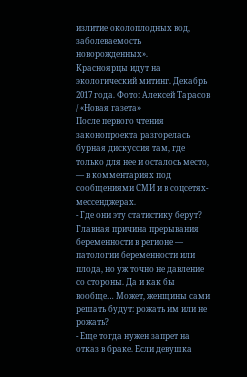излитие околоплодных вод, заболеваемость новорожденных».
Красноярцы идут на экологический митинг. Декабрь 2017 года. Фото: Алексей Тарасов / «Новая газета»
После первого чтения законопроекта разгорелась бурная дискуссия там, где только для нее и осталось место, — в комментариях под сообщениями СМИ и в соцсетях-мессенджерах.
- Где они эту статистику берут? Главная причина прерывания беременности в регионе — патологии беременности или плода, но уж точно не давление со стороны. Да и как бы вообще… Может, женщины сами решать будут: рожать им или не рожать?
- Еще тогда нужен запрет на отказ в браке. Если девушка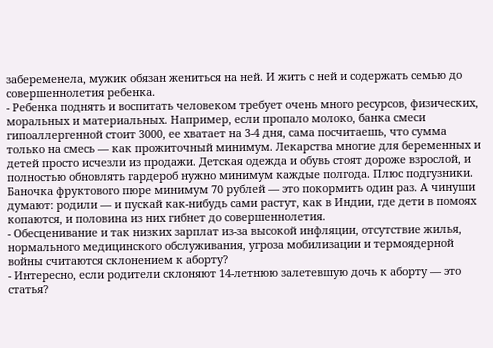забеременела, мужик обязан жениться на ней. И жить с ней и содержать семью до совершеннолетия ребенка.
- Ребенка поднять и воспитать человеком требует очень много ресурсов, физических, моральных и материальных. Например, если пропало молоко, банка смеси гипоаллергенной стоит 3000, ее хватает на 3-4 дня, сама посчитаешь, что сумма только на смесь — как прожиточный минимум. Лекарства многие для беременных и детей просто исчезли из продажи. Детская одежда и обувь стоят дороже взрослой, и полностью обновлять гардероб нужно минимум каждые полгода. Плюс подгузники. Баночка фруктового пюре минимум 70 рублей — это покормить один раз. А чинуши думают: родили — и пускай как-нибудь сами растут, как в Индии, где дети в помоях копаются, и половина из них гибнет до совершеннолетия.
- Обесценивание и так низких зарплат из-за высокой инфляции, отсутствие жилья, нормального медицинского обслуживания, угроза мобилизации и термоядерной войны считаются склонением к аборту?
- Интересно, если родители склоняют 14-летнюю залетевшую дочь к аборту — это статья?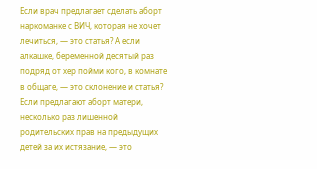Если врач предлагает сделать аборт наркоманке с ВИЧ, которая не хочет лечиться, — это статья? А если алкашке, беременной десятый раз подряд от хер пойми кого, в комнате в общаге, — это склонение и статья? Если предлагают аборт матери, несколько раз лишенной родительских прав на предыдущих детей за их истязание, — это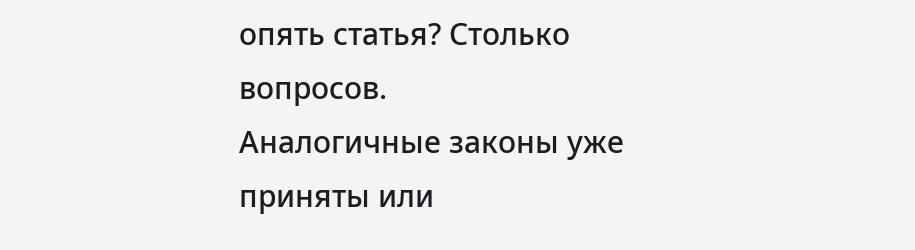опять статья? Столько вопросов.
Аналогичные законы уже приняты или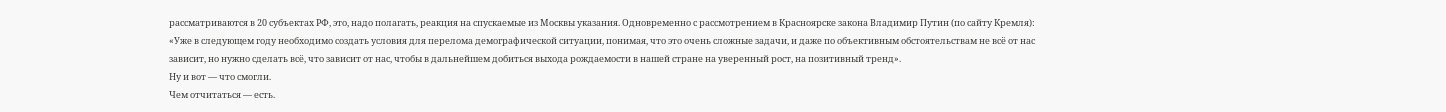рассматриваются в 20 субъектах РФ, это, надо полагать, реакция на спускаемые из Москвы указания. Одновременно с рассмотрением в Красноярске закона Владимир Путин (по сайту Кремля):
«Уже в следующем году необходимо создать условия для перелома демографической ситуации, понимая, что это очень сложные задачи, и даже по объективным обстоятельствам не всё от нас зависит, но нужно сделать всё, что зависит от нас, чтобы в дальнейшем добиться выхода рождаемости в нашей стране на уверенный рост, на позитивный тренд».
Ну и вот — что смогли.
Чем отчитаться — есть.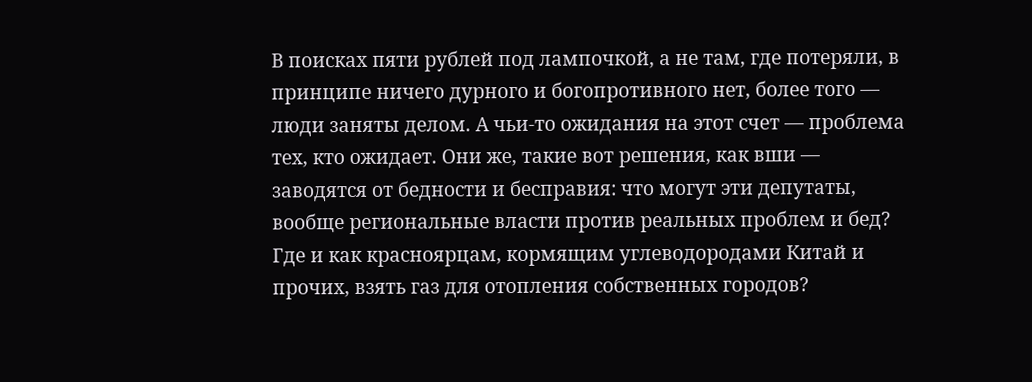В поисках пяти рублей под лампочкой, а не там, где потеряли, в принципе ничего дурного и богопротивного нет, более того — люди заняты делом. А чьи-то ожидания на этот счет — проблема тех, кто ожидает. Они же, такие вот решения, как вши — заводятся от бедности и бесправия: что могут эти депутаты, вообще региональные власти против реальных проблем и бед? Где и как красноярцам, кормящим углеводородами Китай и прочих, взять газ для отопления собственных городов?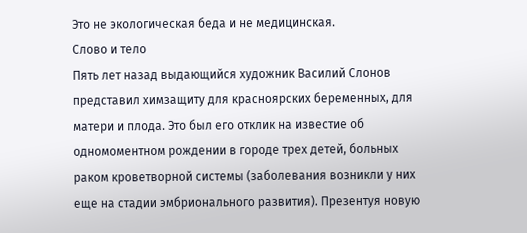Это не экологическая беда и не медицинская.
Слово и тело
Пять лет назад выдающийся художник Василий Слонов представил химзащиту для красноярских беременных, для матери и плода. Это был его отклик на известие об одномоментном рождении в городе трех детей, больных раком кроветворной системы (заболевания возникли у них еще на стадии эмбрионального развития). Презентуя новую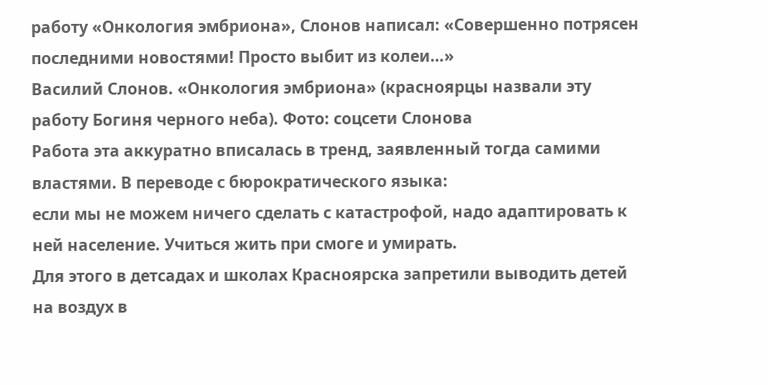работу «Онкология эмбриона», Слонов написал: «Совершенно потрясен последними новостями! Просто выбит из колеи…»
Василий Слонов. «Онкология эмбриона» (красноярцы назвали эту работу Богиня черного неба). Фото: соцсети Слонова
Работа эта аккуратно вписалась в тренд, заявленный тогда самими властями. В переводе с бюрократического языка:
если мы не можем ничего сделать с катастрофой, надо адаптировать к ней население. Учиться жить при смоге и умирать.
Для этого в детсадах и школах Красноярска запретили выводить детей на воздух в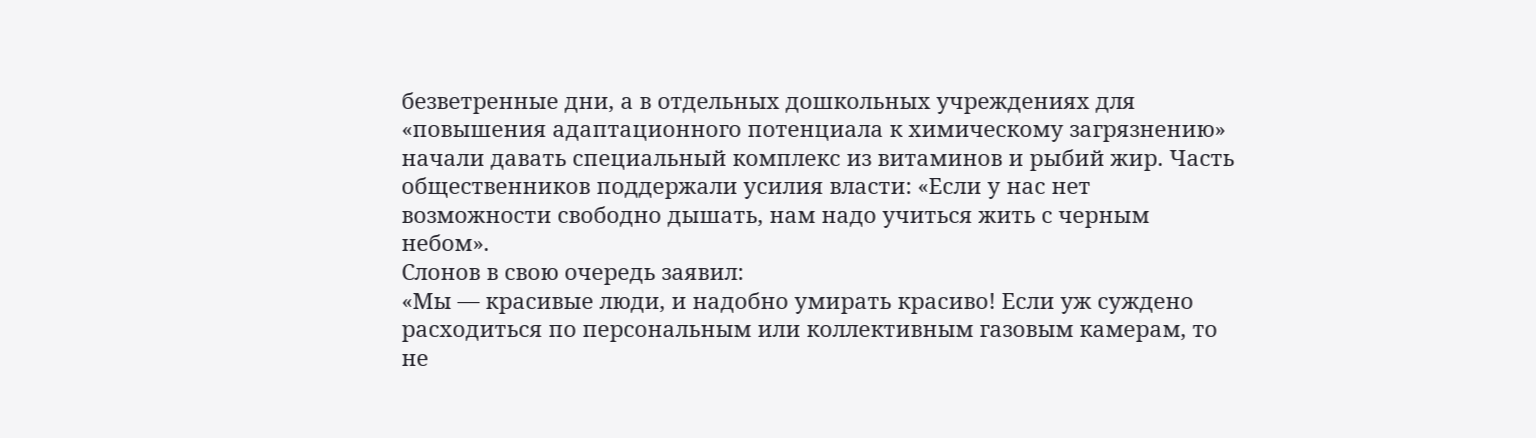безветренные дни, а в отдельных дошкольных учреждениях для «повышения адаптационного потенциала к химическому загрязнению» начали давать специальный комплекс из витаминов и рыбий жир. Часть общественников поддержали усилия власти: «Если у нас нет возможности свободно дышать, нам надо учиться жить с черным небом».
Слонов в свою очередь заявил:
«Мы — красивые люди, и надобно умирать красиво! Если уж суждено расходиться по персональным или коллективным газовым камерам, то не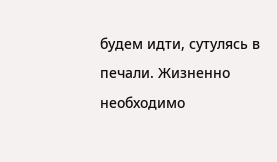будем идти, сутулясь в печали. Жизненно необходимо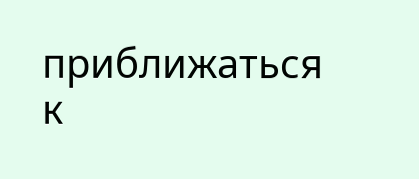приближаться к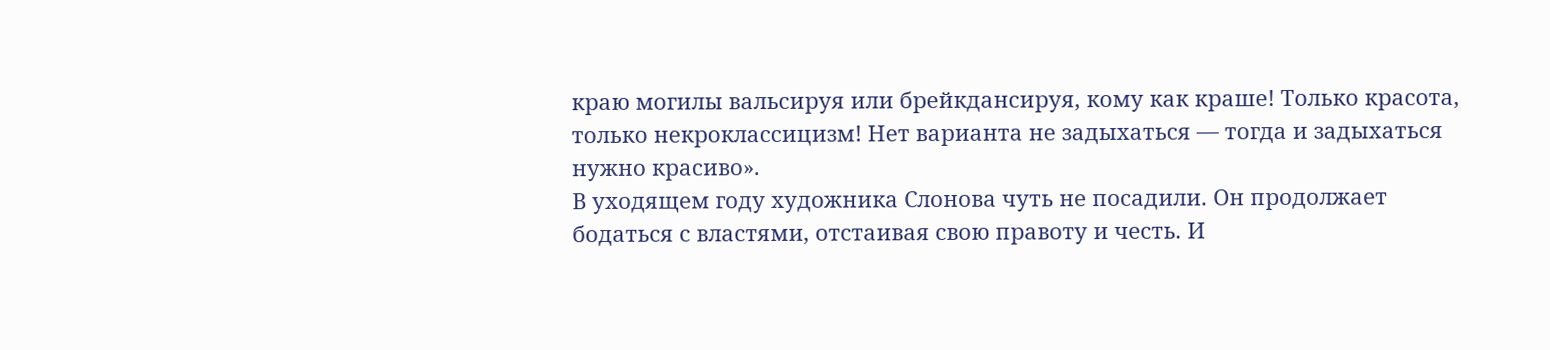краю могилы вальсируя или брейкдансируя, кому как краше! Только красота, только некроклассицизм! Нет варианта не задыхаться — тогда и задыхаться нужно красиво».
В уходящем году художника Слонова чуть не посадили. Он продолжает бодаться с властями, отстаивая свою правоту и честь. И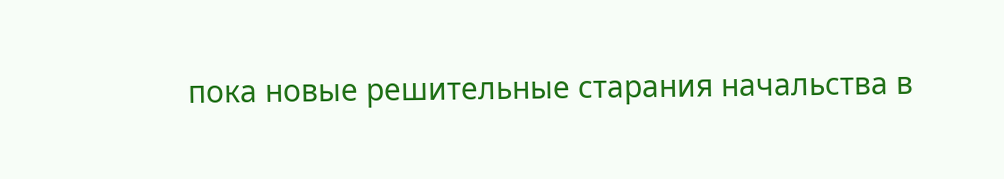пока новые решительные старания начальства в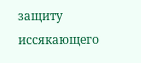защиту иссякающего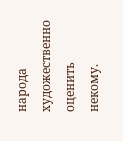народа художественно оценить некому.